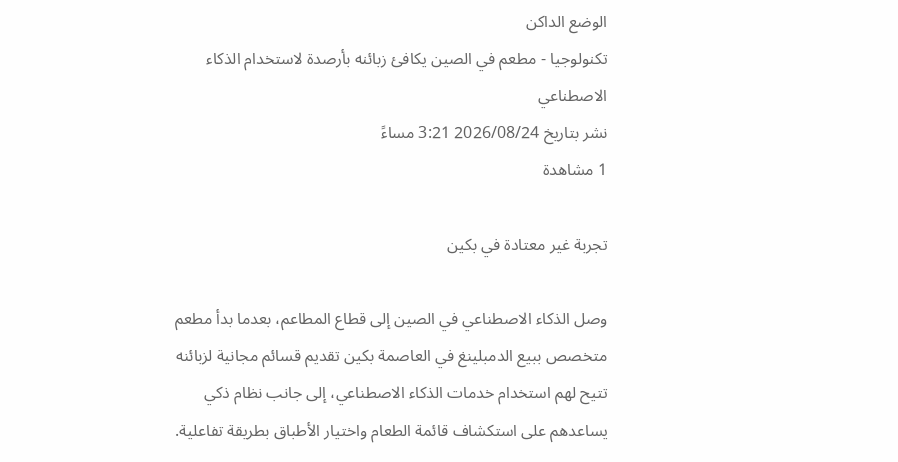الوضع الداكن
تكنولوجيا - مطعم في الصين يكافئ زبائنه بأرصدة لاستخدام الذكاء الاصطناعي
نشر بتاريخ 2026/08/24 3:21 مساءً
1 مشاهدة

تجربة غير معتادة في بكين

وصل الذكاء الاصطناعي في الصين إلى قطاع المطاعم، بعدما بدأ مطعم متخصص ببيع الدمبلينغ في العاصمة بكين تقديم قسائم مجانية لزبائنه تتيح لهم استخدام خدمات الذكاء الاصطناعي، إلى جانب نظام ذكي يساعدهم على استكشاف قائمة الطعام واختيار الأطباق بطريقة تفاعلية.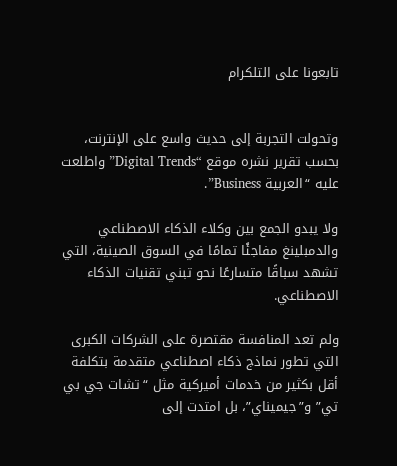تابعونا على التلكرام


وتحولت التجربة إلى حديث واسع على الإنترنت، بحسب تقرير نشره موقع “Digital Trends” واطلعت عليه “العربية Business”.

ولا يبدو الجمع بين وكلاء الذكاء الاصطناعي والدمبلينغ مفاجئًا تمامًا في السوق الصينية، التي تشهد سباقًا متسارعًا نحو تبني تقنيات الذكاء الاصطناعي.

ولم تعد المنافسة مقتصرة على الشركات الكبرى التي تطور نماذج ذكاء اصطناعي متقدمة بتكلفة أقل بكثير من خدمات أميركية مثل “تشات جي بي تي” و”جيميناي”، بل امتدت إلى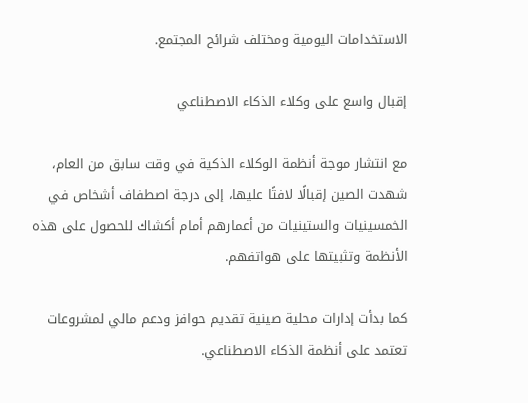الاستخدامات اليومية ومختلف شرائح المجتمع.

إقبال واسع على وكلاء الذكاء الاصطناعي

مع انتشار موجة أنظمة الوكلاء الذكية في وقت سابق من العام، شهدت الصين إقبالًا لافتًا عليها، إلى درجة اصطفاف أشخاص في الخمسينيات والستينيات من أعمارهم أمام أكشاك للحصول على هذه الأنظمة وتثبيتها على هواتفهم.

كما بدأت إدارات محلية صينية تقديم حوافز ودعم مالي لمشروعات تعتمد على أنظمة الذكاء الاصطناعي.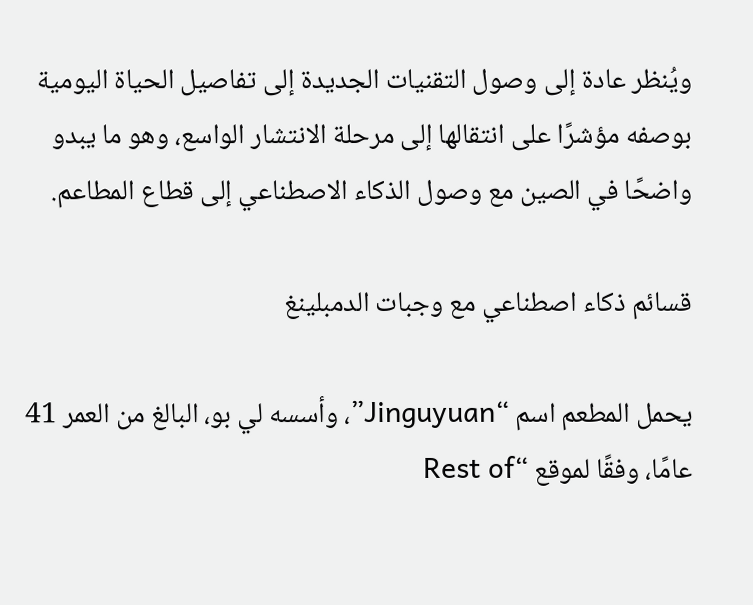ويُنظر عادة إلى وصول التقنيات الجديدة إلى تفاصيل الحياة اليومية بوصفه مؤشرًا على انتقالها إلى مرحلة الانتشار الواسع، وهو ما يبدو واضحًا في الصين مع وصول الذكاء الاصطناعي إلى قطاع المطاعم.

قسائم ذكاء اصطناعي مع وجبات الدمبلينغ

يحمل المطعم اسم “Jinguyuan”، وأسسه لي بو، البالغ من العمر 41 عامًا، وفقًا لموقع “Rest of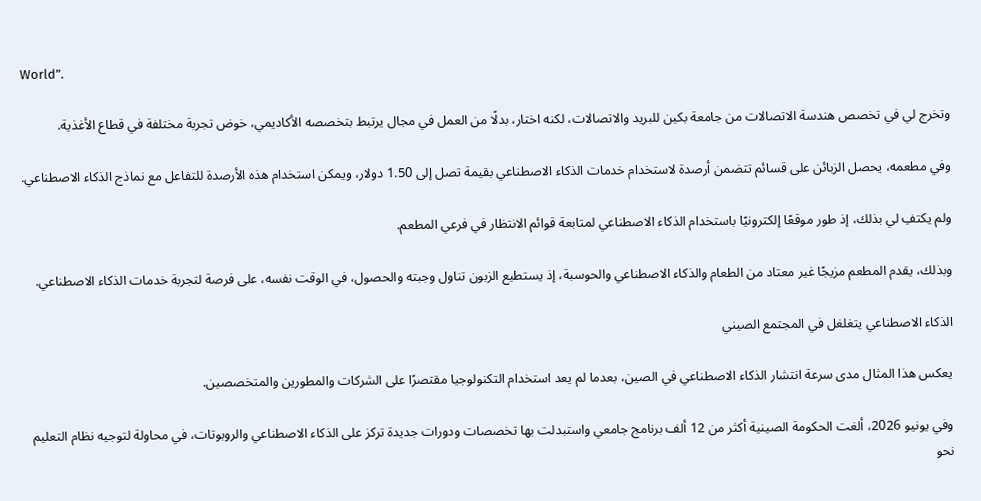World”.

وتخرج لي في تخصص هندسة الاتصالات من جامعة بكين للبريد والاتصالات، لكنه اختار، بدلًا من العمل في مجال يرتبط بتخصصه الأكاديمي، خوض تجربة مختلفة في قطاع الأغذية.

وفي مطعمه، يحصل الزبائن على قسائم تتضمن أرصدة لاستخدام خدمات الذكاء الاصطناعي بقيمة تصل إلى 1.50 دولار، ويمكن استخدام هذه الأرصدة للتفاعل مع نماذج الذكاء الاصطناعي.

ولم يكتفِ لي بذلك، إذ طور موقعًا إلكترونيًا باستخدام الذكاء الاصطناعي لمتابعة قوائم الانتظار في فرعي المطعم.

وبذلك، يقدم المطعم مزيجًا غير معتاد من الطعام والذكاء الاصطناعي والحوسبة، إذ يستطيع الزبون تناول وجبته والحصول، في الوقت نفسه، على فرصة لتجربة خدمات الذكاء الاصطناعي.

الذكاء الاصطناعي يتغلغل في المجتمع الصيني

يعكس هذا المثال مدى سرعة انتشار الذكاء الاصطناعي في الصين، بعدما لم يعد استخدام التكنولوجيا مقتصرًا على الشركات والمطورين والمتخصصين.

وفي يونيو 2026، ألغت الحكومة الصينية أكثر من 12 ألف برنامج جامعي واستبدلت بها تخصصات ودورات جديدة تركز على الذكاء الاصطناعي والروبوتات، في محاولة لتوجيه نظام التعليم نحو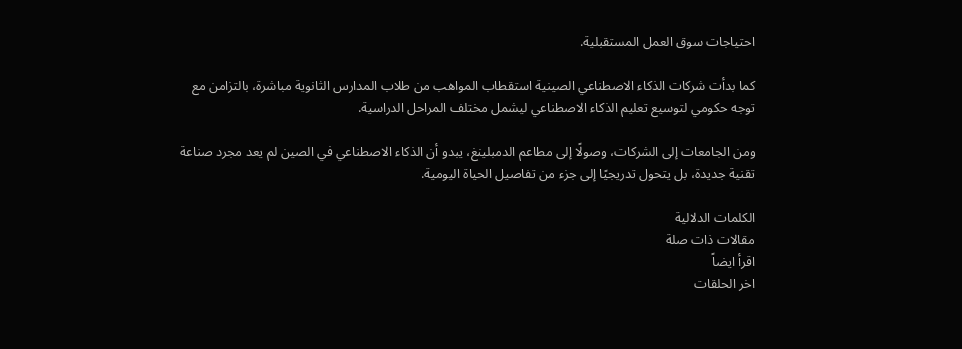احتياجات سوق العمل المستقبلية.

كما بدأت شركات الذكاء الاصطناعي الصينية استقطاب المواهب من طلاب المدارس الثانوية مباشرة، بالتزامن مع توجه حكومي لتوسيع تعليم الذكاء الاصطناعي ليشمل مختلف المراحل الدراسية.

ومن الجامعات إلى الشركات، وصولًا إلى مطاعم الدمبلينغ، يبدو أن الذكاء الاصطناعي في الصين لم يعد مجرد صناعة تقنية جديدة، بل يتحول تدريجيًا إلى جزء من تفاصيل الحياة اليومية.

الكلمات الدلالية
مقالات ذات صلة
اقرأ ايضاً
اخر الحلقات